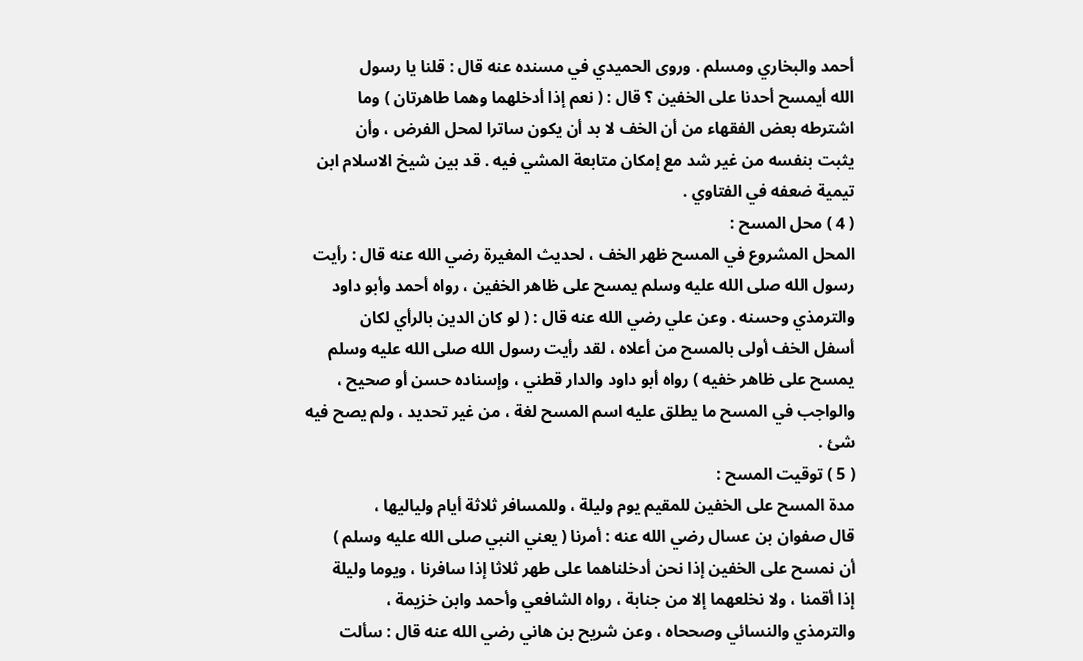أحمد والبخاري ومسلم . وروى الحميدي في مسنده عنه قال : قلنا يا رسول
الله أيمسح أحدنا على الخفين ؟ قال : ( نعم إذا أدخلهما وهما طاهرتان ) وما
اشترطه بعض الفقهاء من أن الخف لا بد أن يكون ساترا لمحل الفرض ، وأن
يثبت بنفسه من غير شد مع إمكان متابعة المشي فيه . قد بين شيخ الاسلام ابن
تيمية ضعفه في الفتاوي .
( 4 ) محل المسح :
المحل المشروع في المسح ظهر الخف ، لحديث المغيرة رضي الله عنه قال : رأيت
رسول الله صلى الله عليه وسلم يمسح على ظاهر الخفين ، رواه أحمد وأبو داود
والترمذي وحسنه . وعن علي رضي الله عنه قال : ( لو كان الدين بالرأي لكان
أسفل الخف أولى بالمسح من أعلاه ، لقد رأيت رسول الله صلى الله عليه وسلم
يمسح على ظاهر خفيه ) رواه أبو داود والدار قطني ، وإسناده حسن أو صحيح ،
والواجب في المسح ما يطلق عليه اسم المسح لغة ، من غير تحديد ، ولم يصح فيه
شئ .
( 5 ) توقيت المسح :
مدة المسح على الخفين للمقيم يوم وليلة ، وللمسافر ثلاثة أيام ولياليها ،
قال صفوان بن عسال رضي الله عنه : أمرنا ( يعني النبي صلى الله عليه وسلم )
أن نمسح على الخفين إذا نحن أدخلناهما على طهر ثلاثا إذا سافرنا ، ويوما وليلة
إذا أقمنا ، ولا نخلعهما إلا من جنابة ، رواه الشافعي وأحمد وابن خزيمة ،
والترمذي والنسائي وصححاه ، وعن شريح بن هاني رضي الله عنه قال : سألت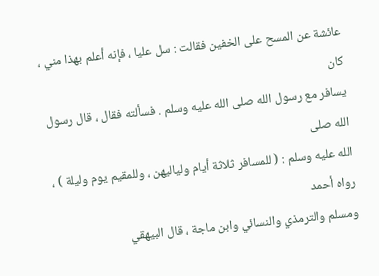عائشة عن المسح على الخفين فقالت : سل عليا ، فإنه أعلم بهذا مني ، كان
يسافر مع رسول الله صلى الله عليه وسلم . فسألته فقال ، قال رسول الله صلى
الله عليه وسلم : ( للمسافر ثلاثة أيام ولياليهن ، وللمقيم يوم وليلة ) ، رواه أحمد
ومسلم والترمذي والنسائي وابن ماجة ، قال البيهقي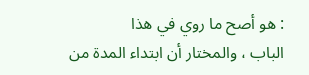: هو أصح ما روي في هذا
الباب ، والمختار أن ابتداء المدة من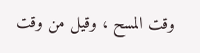وقت المسح ، وقيل من وقت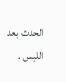الحدث بعد
اللبس .